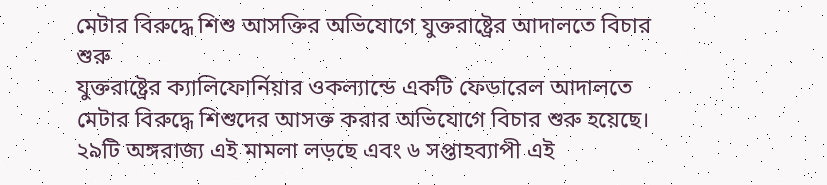মেটার বিরুদ্ধে শিশু আসক্তির অভিযোগে যুক্তরাষ্ট্রের আদালতে বিচার শুরু
যুক্তরাষ্ট্রের ক্যালিফোর্নিয়ার ওকল্যান্ডে একটি ফেডারেল আদালতে মেটার বিরুদ্ধে শিশুদের আসক্ত করার অভিযোগে বিচার শুরু হয়েছে। ২৯টি অঙ্গরাজ্য এই মামলা লড়ছে এবং ৬ সপ্তাহব্যাপী এই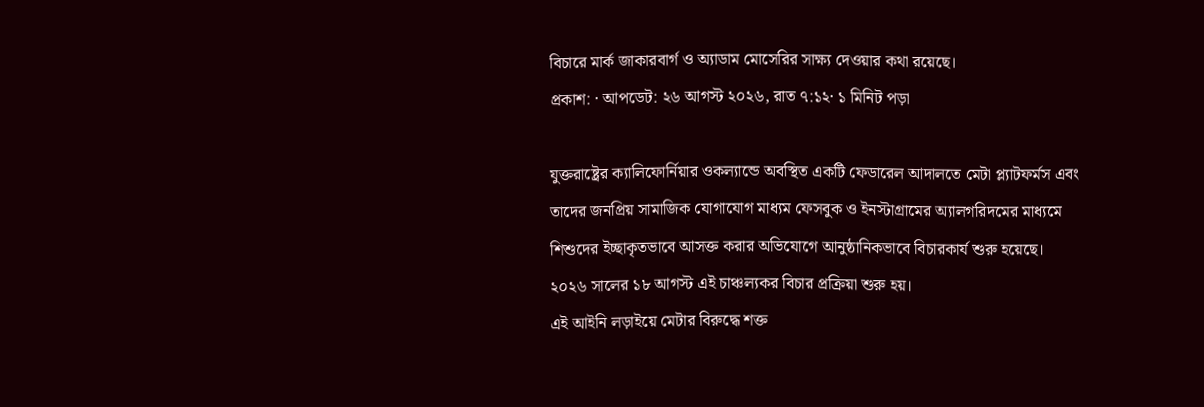বিচারে মার্ক জাকারবার্গ ও অ্যাডাম মোসেরির সাক্ষ্য দেওয়ার কথা রয়েছে।
প্রকাশ: · আপডেট: ২৬ আগস্ট ২০২৬, রাত ৭:১২· ১ মিনিট পড়া

যুক্তরাষ্ট্রের ক্যালিফোর্নিয়ার ওকল্যান্ডে অবস্থিত একটি ফেডারেল আদালতে মেটা প্ল্যাটফর্মস এবং তাদের জনপ্রিয় সামাজিক যোগাযোগ মাধ্যম ফেসবুক ও ইনস্টাগ্রামের অ্যালগরিদমের মাধ্যমে শিশুদের ইচ্ছাকৃতভাবে আসক্ত করার অভিযোগে আনুষ্ঠানিকভাবে বিচারকার্য শুরু হয়েছে। ২০২৬ সালের ১৮ আগস্ট এই চাঞ্চল্যকর বিচার প্রক্রিয়া শুরু হয়।
এই আইনি লড়াইয়ে মেটার বিরুদ্ধে শক্ত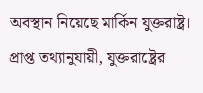অবস্থান নিয়েছে মার্কিন যুক্তরাষ্ট্র। প্রাপ্ত তথ্যানুযায়ী, যুক্তরাষ্ট্রের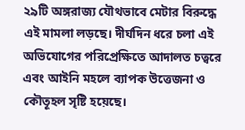২৯টি অঙ্গরাজ্য যৌথভাবে মেটার বিরুদ্ধে এই মামলা লড়ছে। দীর্ঘদিন ধরে চলা এই অভিযোগের পরিপ্রেক্ষিতে আদালত চত্বরে এবং আইনি মহলে ব্যাপক উত্তেজনা ও কৌতূহল সৃষ্টি হয়েছে।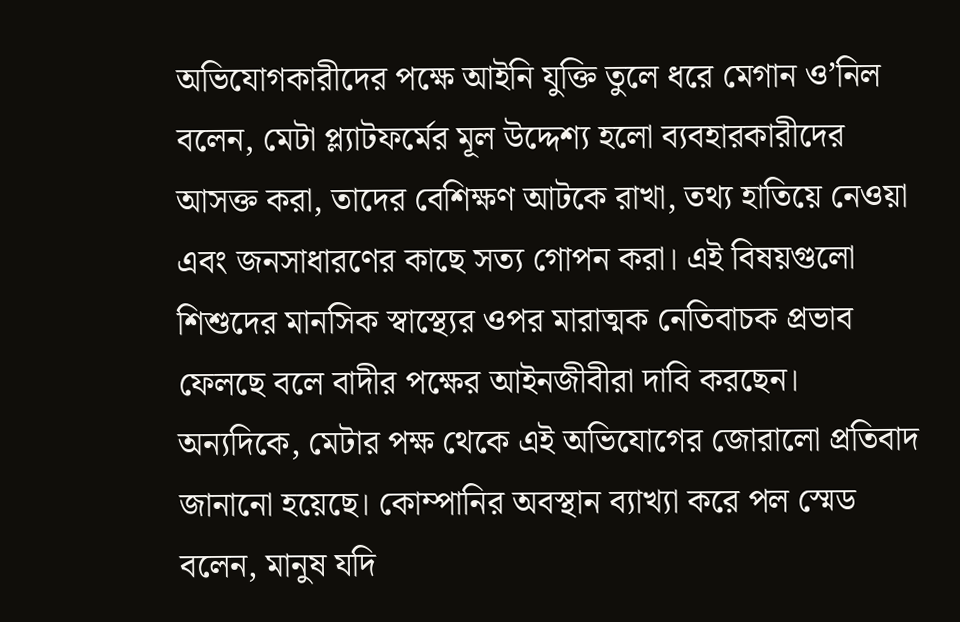অভিযোগকারীদের পক্ষে আইনি যুক্তি তুলে ধরে মেগান ও’নিল বলেন, মেটা প্ল্যাটফর্মের মূল উদ্দেশ্য হলো ব্যবহারকারীদের আসক্ত করা, তাদের বেশিক্ষণ আটকে রাখা, তথ্য হাতিয়ে নেওয়া এবং জনসাধারণের কাছে সত্য গোপন করা। এই বিষয়গুলো শিশুদের মানসিক স্বাস্থ্যের ওপর মারাত্মক নেতিবাচক প্রভাব ফেলছে বলে বাদীর পক্ষের আইনজীবীরা দাবি করছেন।
অন্যদিকে, মেটার পক্ষ থেকে এই অভিযোগের জোরালো প্রতিবাদ জানানো হয়েছে। কোম্পানির অবস্থান ব্যাখ্যা করে পল স্মেড বলেন, মানুষ যদি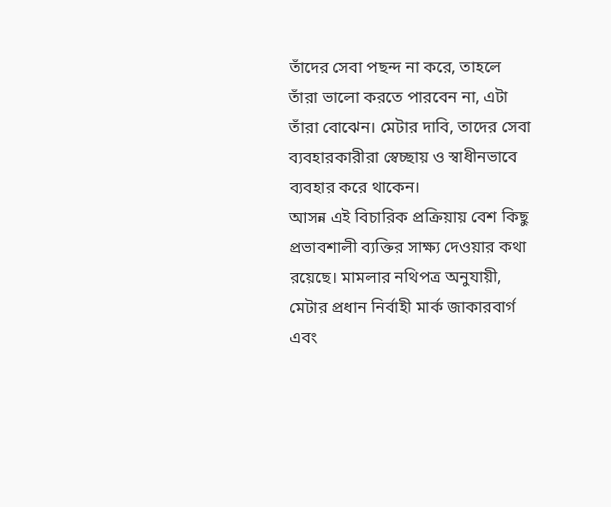তাঁদের সেবা পছন্দ না করে, তাহলে তাঁরা ভালো করতে পারবেন না, এটা তাঁরা বোঝেন। মেটার দাবি, তাদের সেবা ব্যবহারকারীরা স্বেচ্ছায় ও স্বাধীনভাবে ব্যবহার করে থাকেন।
আসন্ন এই বিচারিক প্রক্রিয়ায় বেশ কিছু প্রভাবশালী ব্যক্তির সাক্ষ্য দেওয়ার কথা রয়েছে। মামলার নথিপত্র অনুযায়ী, মেটার প্রধান নির্বাহী মার্ক জাকারবার্গ এবং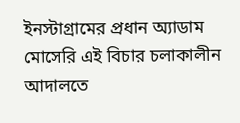ইনস্টাগ্রামের প্রধান অ্যাডাম মোসেরি এই বিচার চলাকালীন আদালতে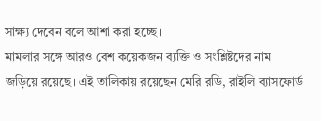সাক্ষ্য দেবেন বলে আশা করা হচ্ছে।
মামলার সঙ্গে আরও বেশ কয়েকজন ব্যক্তি ও সংশ্লিষ্টদের নাম জড়িয়ে রয়েছে। এই তালিকায় রয়েছেন মেরি রডি, রাইলি ব্যাসফোর্ড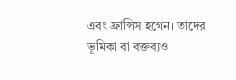এবং ফ্রান্সিস হগেন। তাদের ভূমিকা বা বক্তব্যও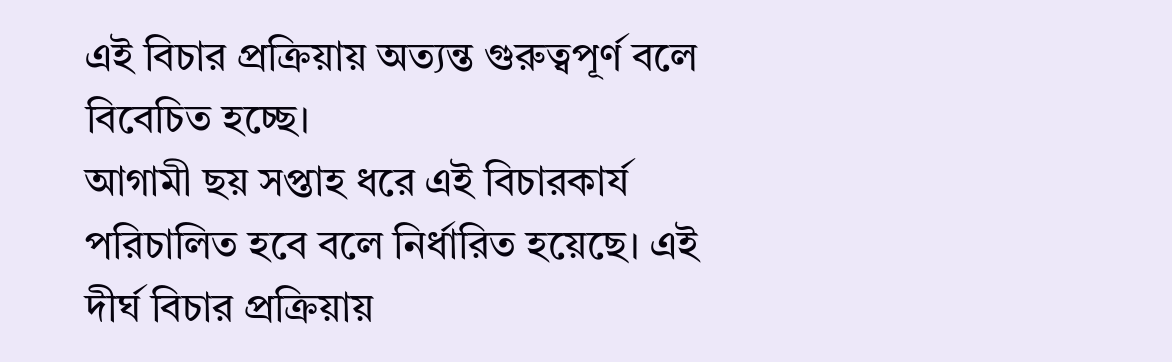এই বিচার প্রক্রিয়ায় অত্যন্ত গুরুত্বপূর্ণ বলে বিবেচিত হচ্ছে।
আগামী ছয় সপ্তাহ ধরে এই বিচারকার্য পরিচালিত হবে বলে নির্ধারিত হয়েছে। এই দীর্ঘ বিচার প্রক্রিয়ায়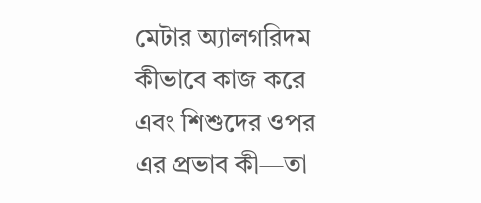মেটার অ্যালগরিদম কীভাবে কাজ করে এবং শিশুদের ওপর এর প্রভাব কী—তা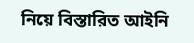নিয়ে বিস্তারিত আইনি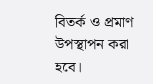বিতর্ক ও প্রমাণ উপস্থাপন করা হবে।